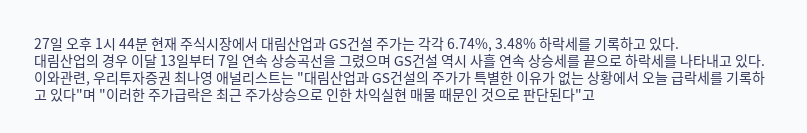27일 오후 1시 44분 현재 주식시장에서 대림산업과 GS건설 주가는 각각 6.74%, 3.48% 하락세를 기록하고 있다.
대림산업의 경우 이달 13일부터 7일 연속 상승곡선을 그렸으며 GS건설 역시 사흘 연속 상승세를 끝으로 하락세를 나타내고 있다.
이와관련, 우리투자증권 최나영 애널리스트는 "대림산업과 GS건설의 주가가 특별한 이유가 없는 상황에서 오늘 급락세를 기록하고 있다"며 "이러한 주가급락은 최근 주가상승으로 인한 차익실현 매물 때문인 것으로 판단된다"고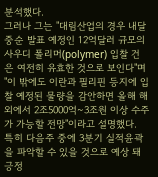분석했다.
그러나 그는 "대림산업의 경우 내달 중순 발표 예정인 12억달러 규모의 사우디 폴리머(polymer) 입찰 건은 여전히 유효한 것으로 보인다"며 "이 밖에도 이란과 필리핀 등지에 입찰 예정된 물량을 감안하면 올해 해외에서 2조5000억~3조원 이상 수주가 가능할 전망"이라고 설명했다.
특히 다음주 중에 3분기 실적윤곽을 파악할 수 있을 것으로 예상 돼 긍정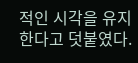적인 시각을 유지한다고 덧붙였다.